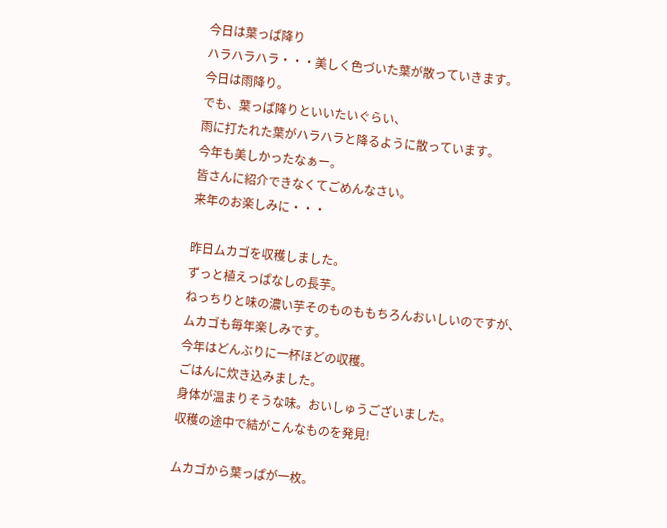今日は葉っぱ降り
ハラハラハラ・・・美しく色づいた葉が散っていきます。
今日は雨降り。
でも、葉っぱ降りといいたいぐらい、
雨に打たれた葉がハラハラと降るように散っています。
今年も美しかったなぁー。
皆さんに紹介できなくてごめんなさい。
来年のお楽しみに・・・

昨日ムカゴを収穫しました。
ずっと植えっぱなしの長芋。
ねっちりと味の濃い芋そのものももちろんおいしいのですが、
ムカゴも毎年楽しみです。
今年はどんぶりに一杯ほどの収穫。
ごはんに炊き込みました。
身体が温まりそうな味。おいしゅうございました。
収穫の途中で結がこんなものを発見!

ムカゴから葉っぱが一枚。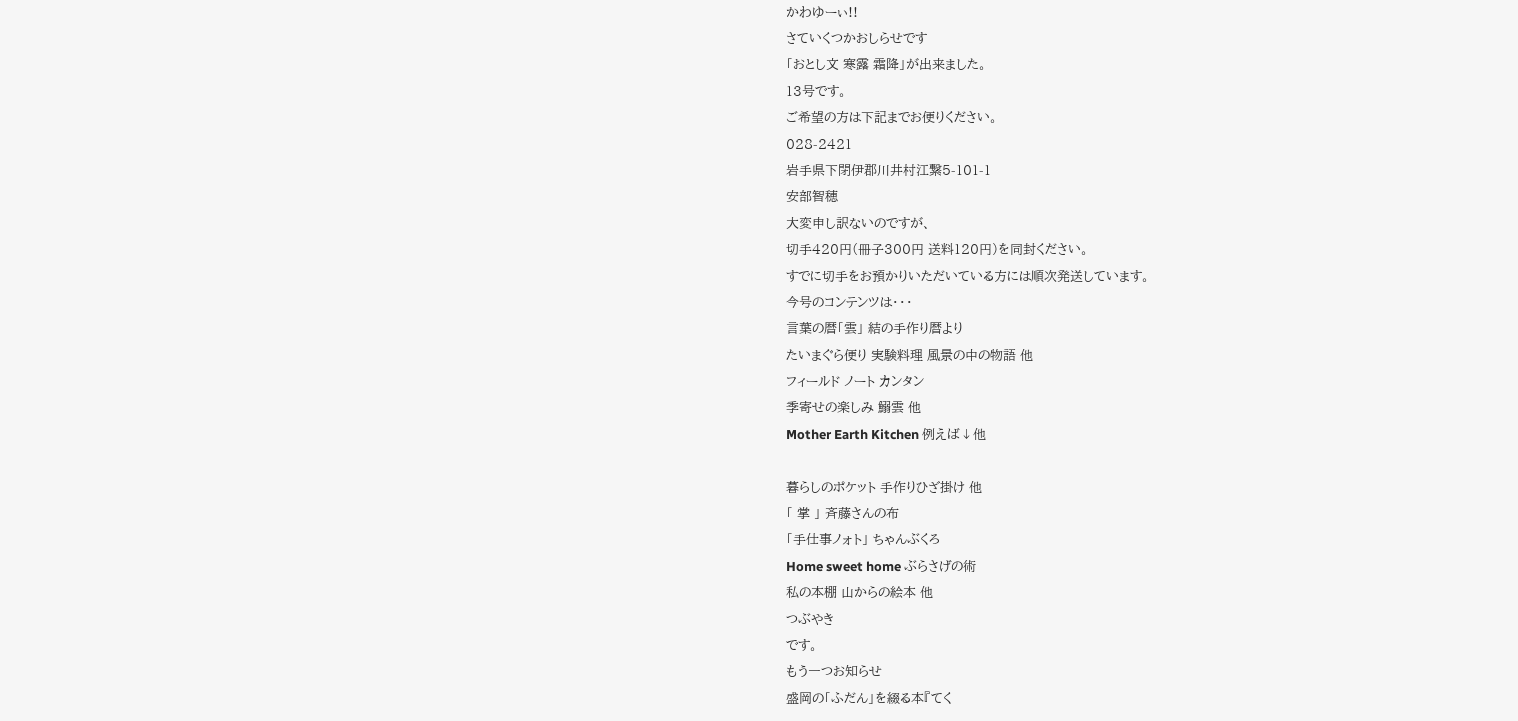かわゆーぃ!!
さていくつかおしらせです
「おとし文 寒露 霜降」が出来ました。
13号です。
ご希望の方は下記までお便りください。
028-2421
岩手県下閉伊郡川井村江繋5-101-1
安部智穂
大変申し訳ないのですが、
切手420円(冊子300円 送料120円)を同封ください。
すでに切手をお預かりいただいている方には順次発送しています。
今号のコンテンツは・・・
言葉の暦「雲」 結の手作り暦より
たいまぐら便り 実験料理 風景の中の物語 他
フィールド ノート カンタン
季寄せの楽しみ 鰯雲 他
Mother Earth Kitchen 例えば↓他

暮らしのポケット 手作りひざ掛け 他
「 掌 」 斉藤さんの布
「手仕事ノォト」 ちゃんぶくろ
Home sweet home ぶらさげの術
私の本棚 山からの絵本 他
つぶやき
です。
もう一つお知らせ
盛岡の「ふだん」を綴る本『てく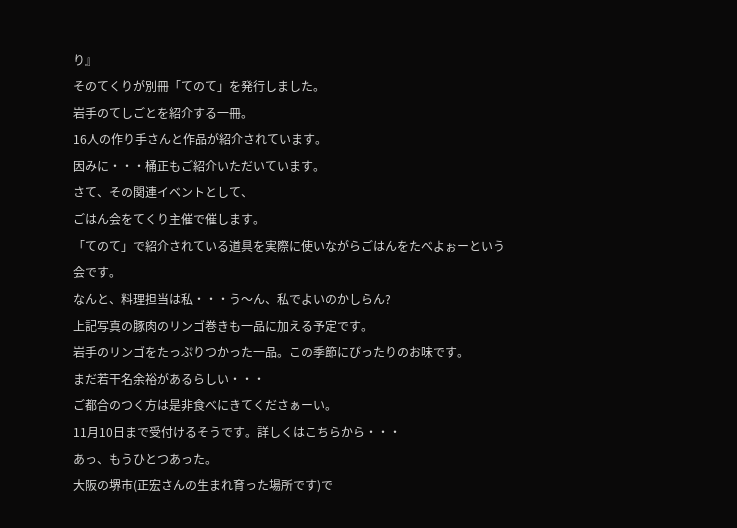り』
そのてくりが別冊「てのて」を発行しました。
岩手のてしごとを紹介する一冊。
16人の作り手さんと作品が紹介されています。
因みに・・・桶正もご紹介いただいています。
さて、その関連イベントとして、
ごはん会をてくり主催で催します。
「てのて」で紹介されている道具を実際に使いながらごはんをたべよぉーという会です。
なんと、料理担当は私・・・う〜ん、私でよいのかしらん?
上記写真の豚肉のリンゴ巻きも一品に加える予定です。
岩手のリンゴをたっぷりつかった一品。この季節にぴったりのお味です。
まだ若干名余裕があるらしい・・・
ご都合のつく方は是非食べにきてくださぁーい。
11月10日まで受付けるそうです。詳しくはこちらから・・・
あっ、もうひとつあった。
大阪の堺市(正宏さんの生まれ育った場所です)で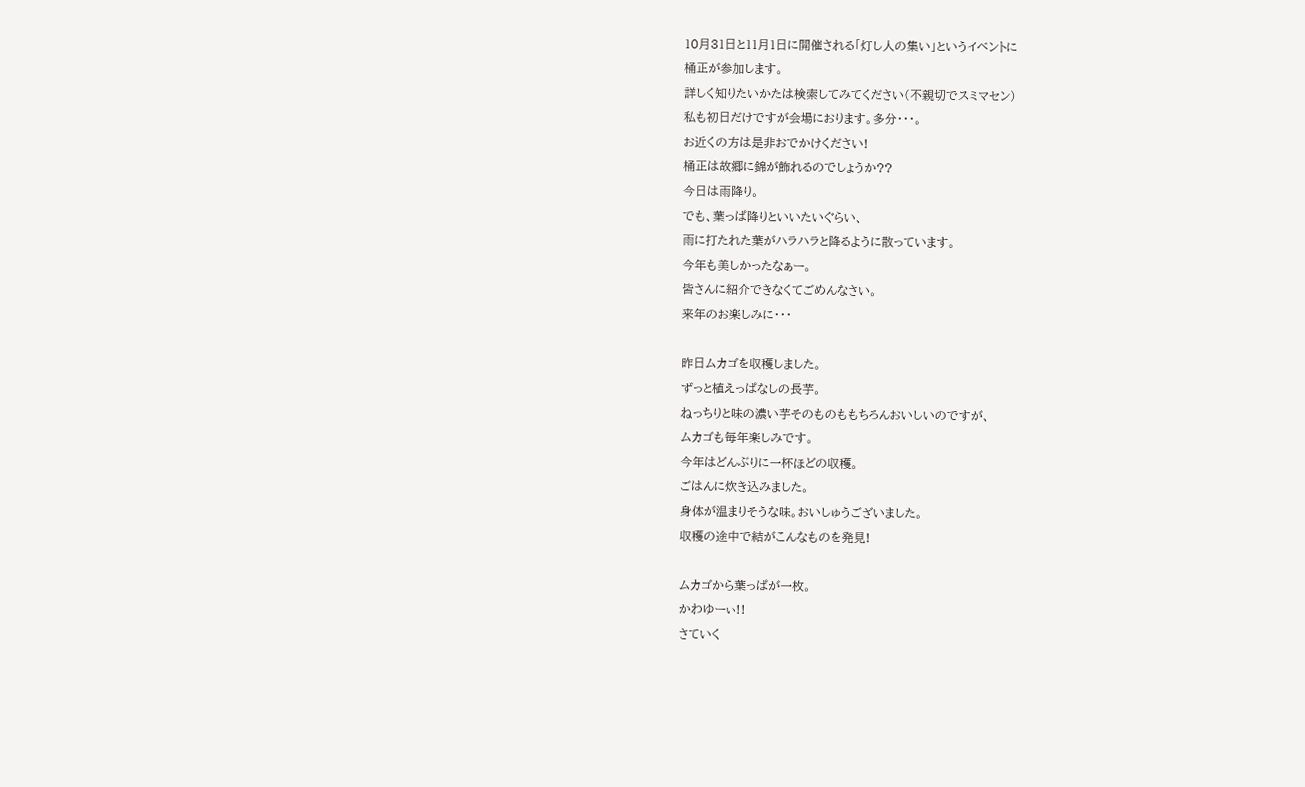10月31日と11月1日に開催される「灯し人の集い」というイベントに
桶正が参加します。
詳しく知りたいかたは検索してみてください(不親切でスミマセン)
私も初日だけですが会場におります。多分・・・。
お近くの方は是非おでかけください!
桶正は故郷に錦が飾れるのでしょうか??
今日は雨降り。
でも、葉っぱ降りといいたいぐらい、
雨に打たれた葉がハラハラと降るように散っています。
今年も美しかったなぁー。
皆さんに紹介できなくてごめんなさい。
来年のお楽しみに・・・

昨日ムカゴを収穫しました。
ずっと植えっぱなしの長芋。
ねっちりと味の濃い芋そのものももちろんおいしいのですが、
ムカゴも毎年楽しみです。
今年はどんぶりに一杯ほどの収穫。
ごはんに炊き込みました。
身体が温まりそうな味。おいしゅうございました。
収穫の途中で結がこんなものを発見!

ムカゴから葉っぱが一枚。
かわゆーぃ!!
さていく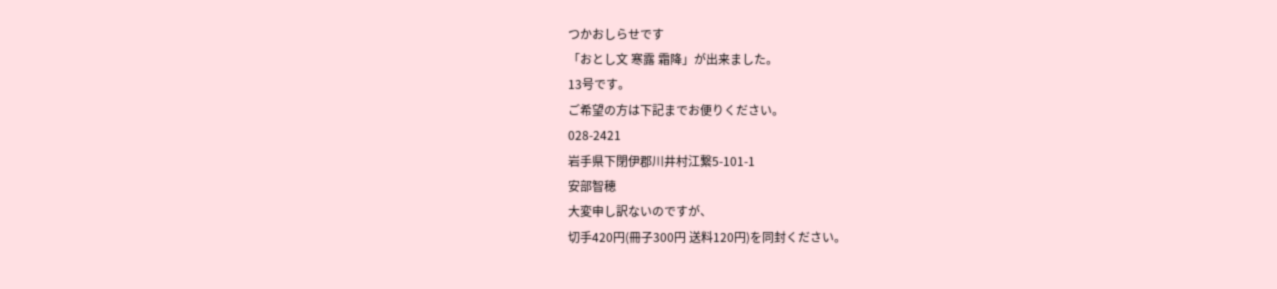つかおしらせです
「おとし文 寒露 霜降」が出来ました。
13号です。
ご希望の方は下記までお便りください。
028-2421
岩手県下閉伊郡川井村江繋5-101-1
安部智穂
大変申し訳ないのですが、
切手420円(冊子300円 送料120円)を同封ください。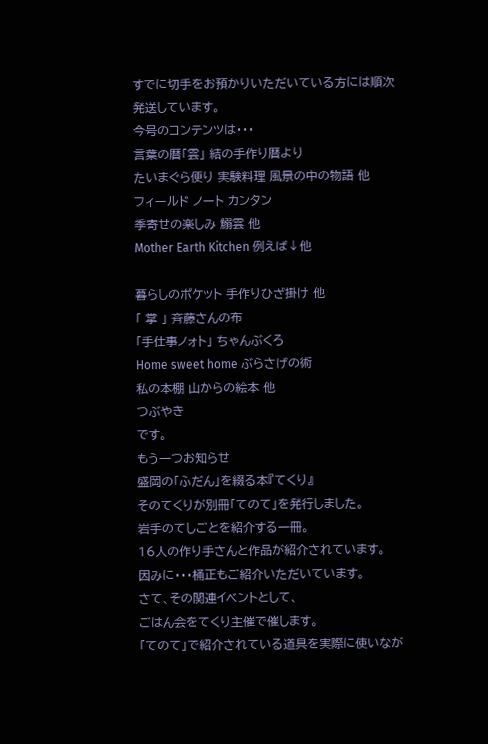すでに切手をお預かりいただいている方には順次発送しています。
今号のコンテンツは・・・
言葉の暦「雲」 結の手作り暦より
たいまぐら便り 実験料理 風景の中の物語 他
フィールド ノート カンタン
季寄せの楽しみ 鰯雲 他
Mother Earth Kitchen 例えば↓他

暮らしのポケット 手作りひざ掛け 他
「 掌 」 斉藤さんの布
「手仕事ノォト」 ちゃんぶくろ
Home sweet home ぶらさげの術
私の本棚 山からの絵本 他
つぶやき
です。
もう一つお知らせ
盛岡の「ふだん」を綴る本『てくり』
そのてくりが別冊「てのて」を発行しました。
岩手のてしごとを紹介する一冊。
16人の作り手さんと作品が紹介されています。
因みに・・・桶正もご紹介いただいています。
さて、その関連イベントとして、
ごはん会をてくり主催で催します。
「てのて」で紹介されている道具を実際に使いなが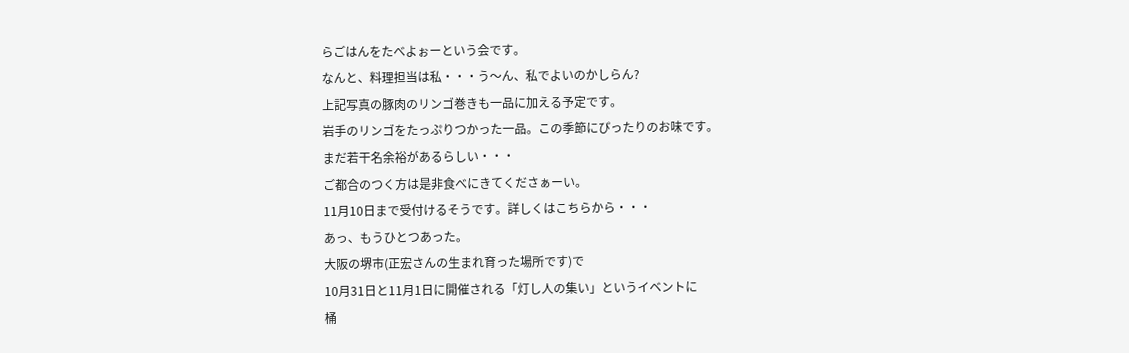らごはんをたべよぉーという会です。
なんと、料理担当は私・・・う〜ん、私でよいのかしらん?
上記写真の豚肉のリンゴ巻きも一品に加える予定です。
岩手のリンゴをたっぷりつかった一品。この季節にぴったりのお味です。
まだ若干名余裕があるらしい・・・
ご都合のつく方は是非食べにきてくださぁーい。
11月10日まで受付けるそうです。詳しくはこちらから・・・
あっ、もうひとつあった。
大阪の堺市(正宏さんの生まれ育った場所です)で
10月31日と11月1日に開催される「灯し人の集い」というイベントに
桶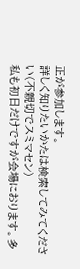正が参加します。
詳しく知りたいかたは検索してみてください(不親切でスミマセン)
私も初日だけですが会場におります。多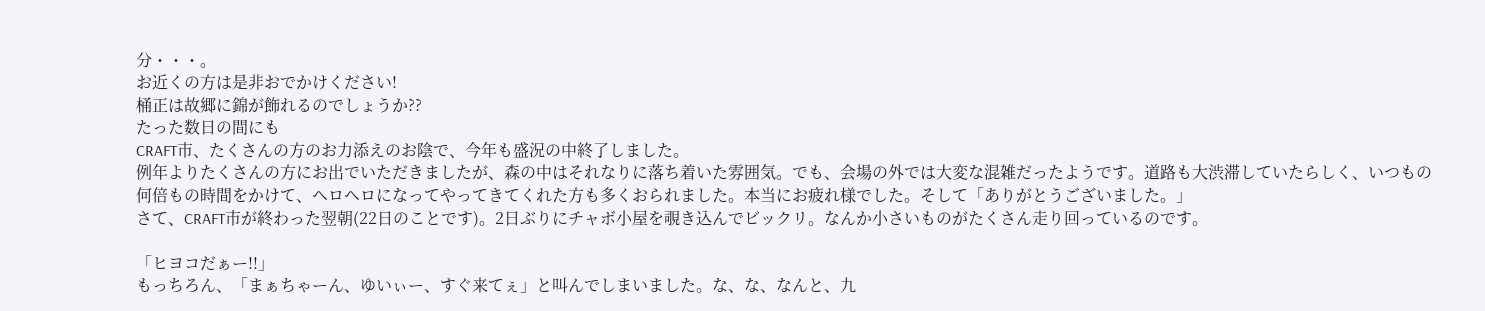分・・・。
お近くの方は是非おでかけください!
桶正は故郷に錦が飾れるのでしょうか??
たった数日の間にも
CRAFT市、たくさんの方のお力添えのお陰で、今年も盛況の中終了しました。
例年よりたくさんの方にお出でいただきましたが、森の中はそれなりに落ち着いた雰囲気。でも、会場の外では大変な混雑だったようです。道路も大渋滞していたらしく、いつもの何倍もの時間をかけて、ヘロヘロになってやってきてくれた方も多くおられました。本当にお疲れ様でした。そして「ありがとうございました。」
さて、CRAFT市が終わった翌朝(22日のことです)。2日ぶりにチャボ小屋を覗き込んでビックリ。なんか小さいものがたくさん走り回っているのです。

「ヒヨコだぁー!!」
もっちろん、「まぁちゃーん、ゆいぃー、すぐ来てぇ」と叫んでしまいました。な、な、なんと、九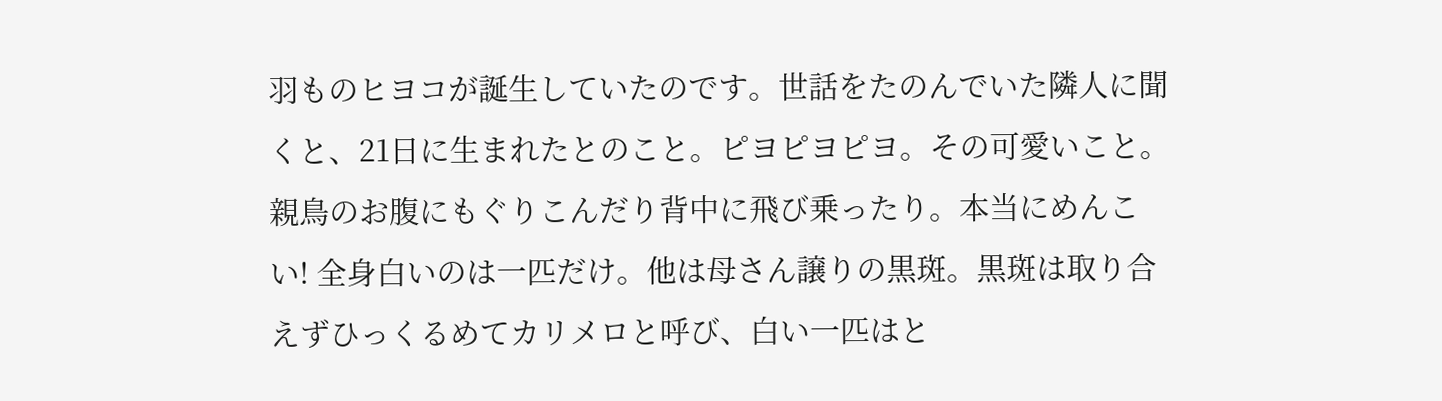羽ものヒヨコが誕生していたのです。世話をたのんでいた隣人に聞くと、21日に生まれたとのこと。ピヨピヨピヨ。その可愛いこと。親鳥のお腹にもぐりこんだり背中に飛び乗ったり。本当にめんこい! 全身白いのは一匹だけ。他は母さん譲りの黒斑。黒斑は取り合えずひっくるめてカリメロと呼び、白い一匹はと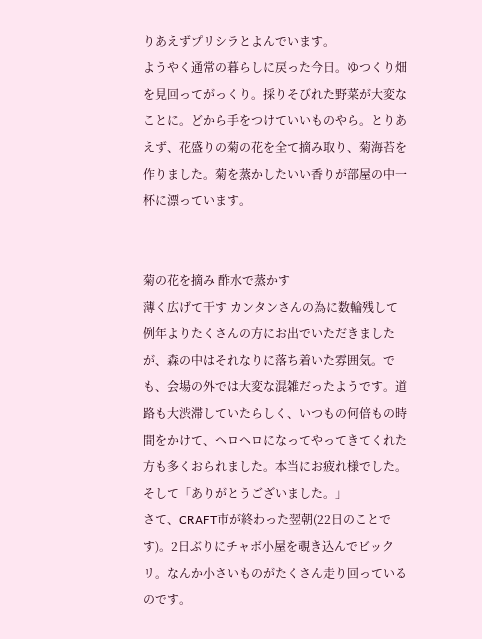りあえずプリシラとよんでいます。
ようやく通常の暮らしに戻った今日。ゆつくり畑を見回ってがっくり。採りそびれた野菜が大変なことに。どから手をつけていいものやら。とりあえず、花盛りの菊の花を全て摘み取り、菊海苔を作りました。菊を蒸かしたいい香りが部屋の中一杯に漂っています。


菊の花を摘み 酢水で蒸かす
薄く広げて干す カンタンさんの為に数輪残して
例年よりたくさんの方にお出でいただきましたが、森の中はそれなりに落ち着いた雰囲気。でも、会場の外では大変な混雑だったようです。道路も大渋滞していたらしく、いつもの何倍もの時間をかけて、ヘロヘロになってやってきてくれた方も多くおられました。本当にお疲れ様でした。そして「ありがとうございました。」
さて、CRAFT市が終わった翌朝(22日のことです)。2日ぶりにチャボ小屋を覗き込んでビックリ。なんか小さいものがたくさん走り回っているのです。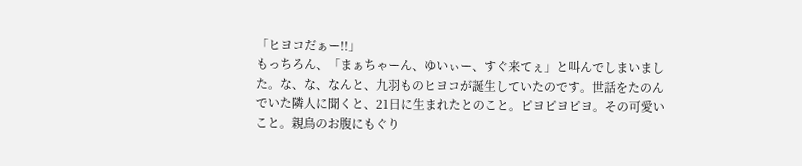「ヒヨコだぁー!!」
もっちろん、「まぁちゃーん、ゆいぃー、すぐ来てぇ」と叫んでしまいました。な、な、なんと、九羽ものヒヨコが誕生していたのです。世話をたのんでいた隣人に聞くと、21日に生まれたとのこと。ピヨピヨピヨ。その可愛いこと。親鳥のお腹にもぐり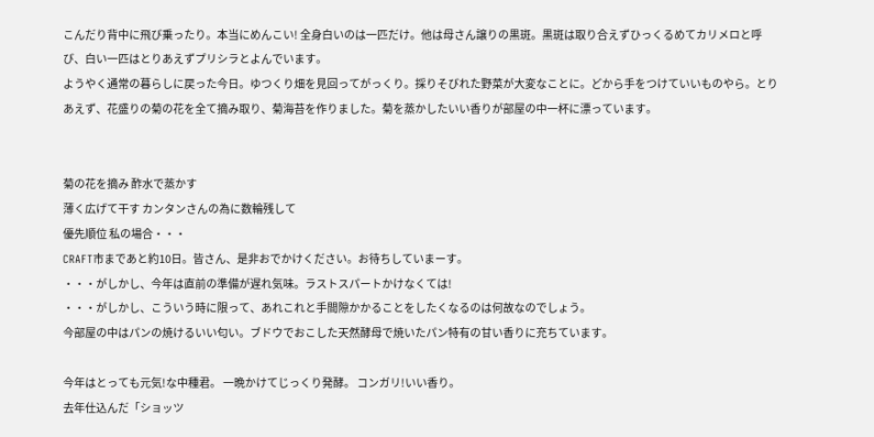こんだり背中に飛び乗ったり。本当にめんこい! 全身白いのは一匹だけ。他は母さん譲りの黒斑。黒斑は取り合えずひっくるめてカリメロと呼び、白い一匹はとりあえずプリシラとよんでいます。
ようやく通常の暮らしに戻った今日。ゆつくり畑を見回ってがっくり。採りそびれた野菜が大変なことに。どから手をつけていいものやら。とりあえず、花盛りの菊の花を全て摘み取り、菊海苔を作りました。菊を蒸かしたいい香りが部屋の中一杯に漂っています。


菊の花を摘み 酢水で蒸かす
薄く広げて干す カンタンさんの為に数輪残して
優先順位 私の場合・・・
CRAFT市まであと約10日。皆さん、是非おでかけください。お待ちしていまーす。
・・・がしかし、今年は直前の準備が遅れ気味。ラストスパートかけなくては!
・・・がしかし、こういう時に限って、あれこれと手間隙かかることをしたくなるのは何故なのでしょう。
今部屋の中はパンの焼けるいい匂い。ブドウでおこした天然酵母で焼いたパン特有の甘い香りに充ちています。

今年はとっても元気!な中種君。 一晩かけてじっくり発酵。 コンガリ!いい香り。
去年仕込んだ「ショッツ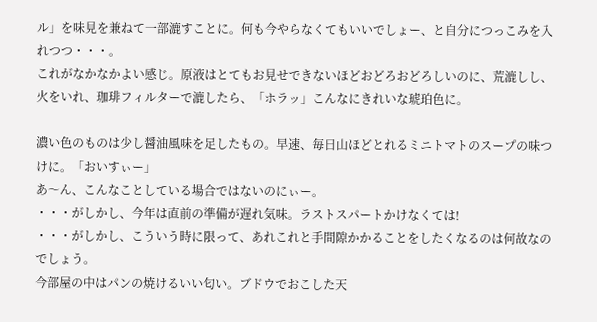ル」を味見を兼ねて一部漉すことに。何も今やらなくてもいいでしょー、と自分につっこみを入れつつ・・・。
これがなかなかよい感じ。原液はとてもお見せできないほどおどろおどろしいのに、荒漉しし、火をいれ、珈琲フィルターで漉したら、「ホラッ」こんなにきれいな琥珀色に。

濃い色のものは少し醤油風味を足したもの。早速、毎日山ほどとれるミニトマトのスープの味つけに。「おいすぃー」
あ〜ん、こんなことしている場合ではないのにぃー。
・・・がしかし、今年は直前の準備が遅れ気味。ラストスパートかけなくては!
・・・がしかし、こういう時に限って、あれこれと手間隙かかることをしたくなるのは何故なのでしょう。
今部屋の中はパンの焼けるいい匂い。ブドウでおこした天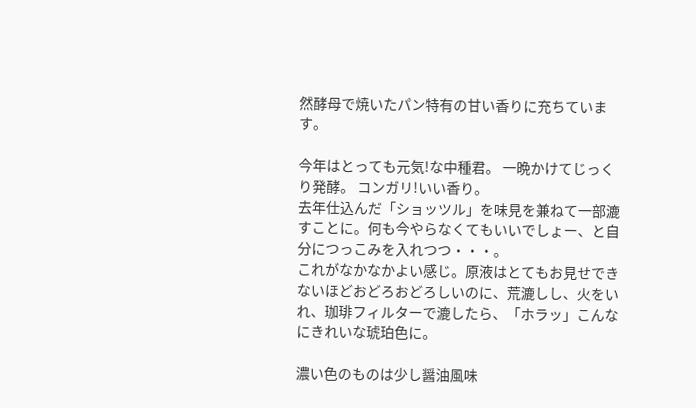然酵母で焼いたパン特有の甘い香りに充ちています。

今年はとっても元気!な中種君。 一晩かけてじっくり発酵。 コンガリ!いい香り。
去年仕込んだ「ショッツル」を味見を兼ねて一部漉すことに。何も今やらなくてもいいでしょー、と自分につっこみを入れつつ・・・。
これがなかなかよい感じ。原液はとてもお見せできないほどおどろおどろしいのに、荒漉しし、火をいれ、珈琲フィルターで漉したら、「ホラッ」こんなにきれいな琥珀色に。

濃い色のものは少し醤油風味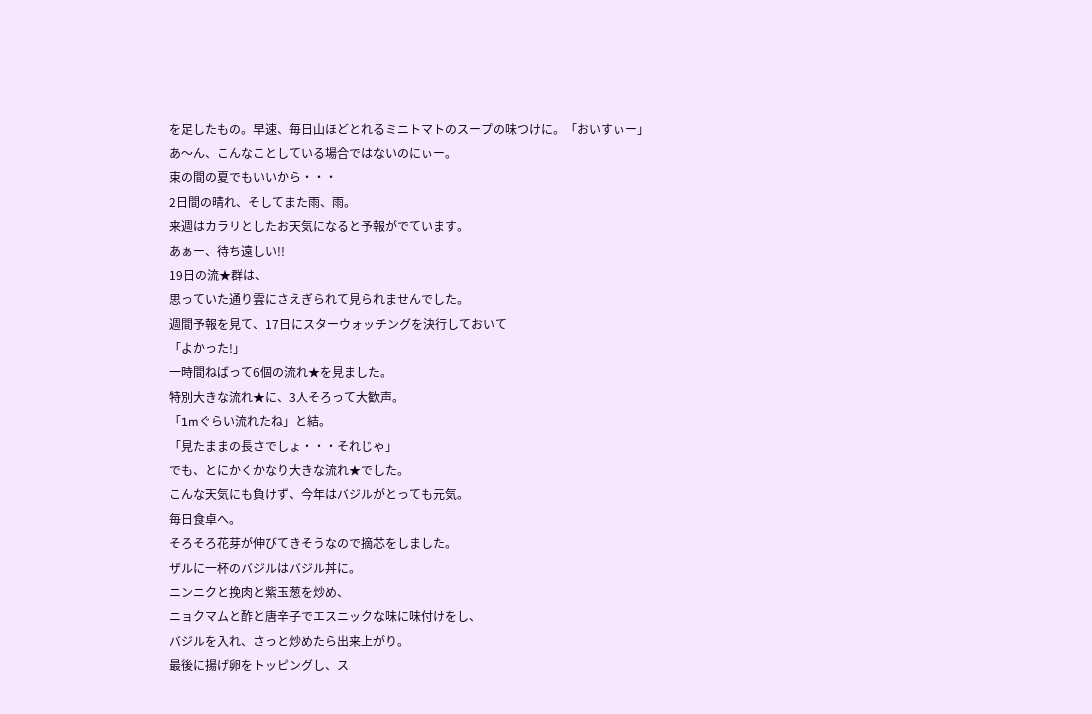を足したもの。早速、毎日山ほどとれるミニトマトのスープの味つけに。「おいすぃー」
あ〜ん、こんなことしている場合ではないのにぃー。
束の間の夏でもいいから・・・
2日間の晴れ、そしてまた雨、雨。
来週はカラリとしたお天気になると予報がでています。
あぁー、待ち遠しい!!
19日の流★群は、
思っていた通り雲にさえぎられて見られませんでした。
週間予報を見て、17日にスターウォッチングを決行しておいて
「よかった!」
一時間ねばって6個の流れ★を見ました。
特別大きな流れ★に、3人そろって大歓声。
「1mぐらい流れたね」と結。
「見たままの長さでしょ・・・それじゃ」
でも、とにかくかなり大きな流れ★でした。
こんな天気にも負けず、今年はバジルがとっても元気。
毎日食卓へ。
そろそろ花芽が伸びてきそうなので摘芯をしました。
ザルに一杯のバジルはバジル丼に。
ニンニクと挽肉と紫玉葱を炒め、
ニョクマムと酢と唐辛子でエスニックな味に味付けをし、
バジルを入れ、さっと炒めたら出来上がり。
最後に揚げ卵をトッピングし、ス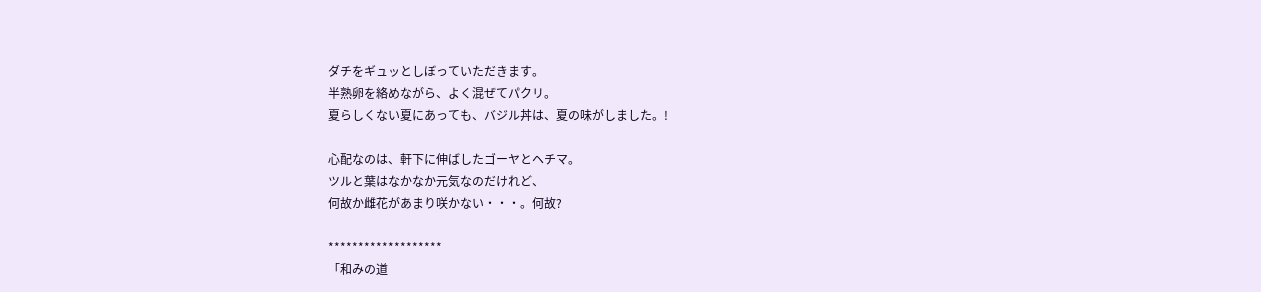ダチをギュッとしぼっていただきます。
半熟卵を絡めながら、よく混ぜてパクリ。
夏らしくない夏にあっても、バジル丼は、夏の味がしました。!

心配なのは、軒下に伸ばしたゴーヤとヘチマ。
ツルと葉はなかなか元気なのだけれど、
何故か雌花があまり咲かない・・・。何故?

*******************
「和みの道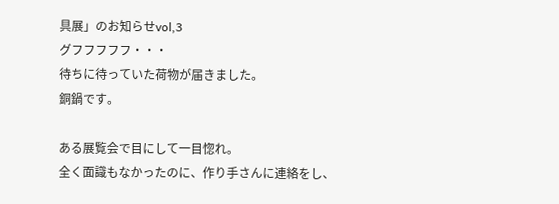具展」のお知らせvol,3
グフフフフフ・・・
待ちに待っていた荷物が届きました。
銅鍋です。

ある展覧会で目にして一目惚れ。
全く面識もなかったのに、作り手さんに連絡をし、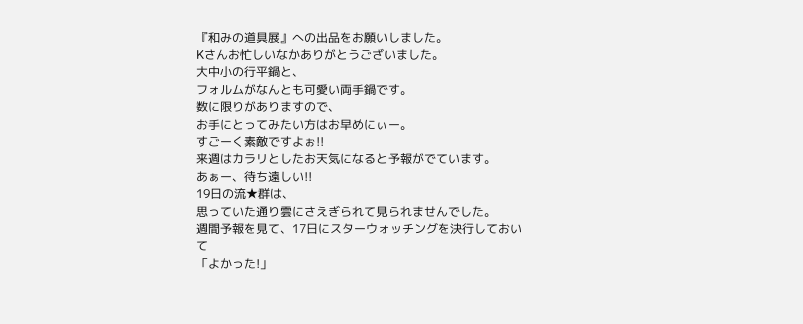『和みの道具展』への出品をお願いしました。
Kさんお忙しいなかありがとうございました。
大中小の行平鍋と、
フォルムがなんとも可愛い両手鍋です。
数に限りがありますので、
お手にとってみたい方はお早めにぃー。
すごーく素敵ですよぉ!!
来週はカラリとしたお天気になると予報がでています。
あぁー、待ち遠しい!!
19日の流★群は、
思っていた通り雲にさえぎられて見られませんでした。
週間予報を見て、17日にスターウォッチングを決行しておいて
「よかった!」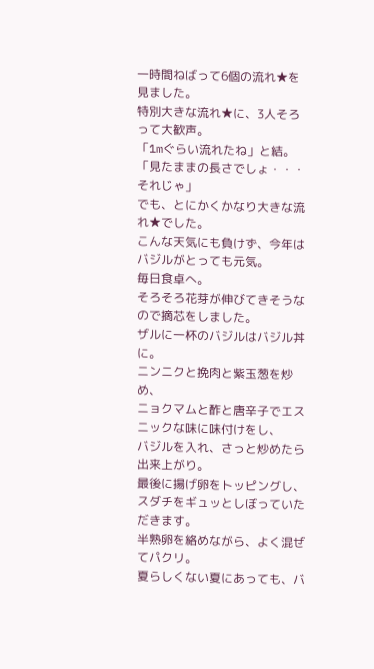一時間ねばって6個の流れ★を見ました。
特別大きな流れ★に、3人そろって大歓声。
「1mぐらい流れたね」と結。
「見たままの長さでしょ・・・それじゃ」
でも、とにかくかなり大きな流れ★でした。
こんな天気にも負けず、今年はバジルがとっても元気。
毎日食卓へ。
そろそろ花芽が伸びてきそうなので摘芯をしました。
ザルに一杯のバジルはバジル丼に。
ニンニクと挽肉と紫玉葱を炒め、
ニョクマムと酢と唐辛子でエスニックな味に味付けをし、
バジルを入れ、さっと炒めたら出来上がり。
最後に揚げ卵をトッピングし、スダチをギュッとしぼっていただきます。
半熟卵を絡めながら、よく混ぜてパクリ。
夏らしくない夏にあっても、バ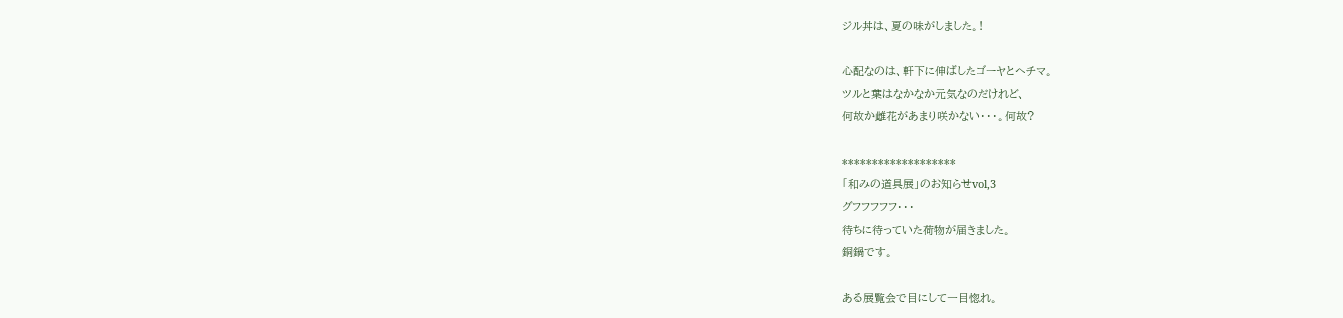ジル丼は、夏の味がしました。!

心配なのは、軒下に伸ばしたゴーヤとヘチマ。
ツルと葉はなかなか元気なのだけれど、
何故か雌花があまり咲かない・・・。何故?

*******************
「和みの道具展」のお知らせvol,3
グフフフフフ・・・
待ちに待っていた荷物が届きました。
銅鍋です。

ある展覧会で目にして一目惚れ。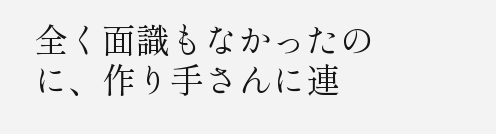全く面識もなかったのに、作り手さんに連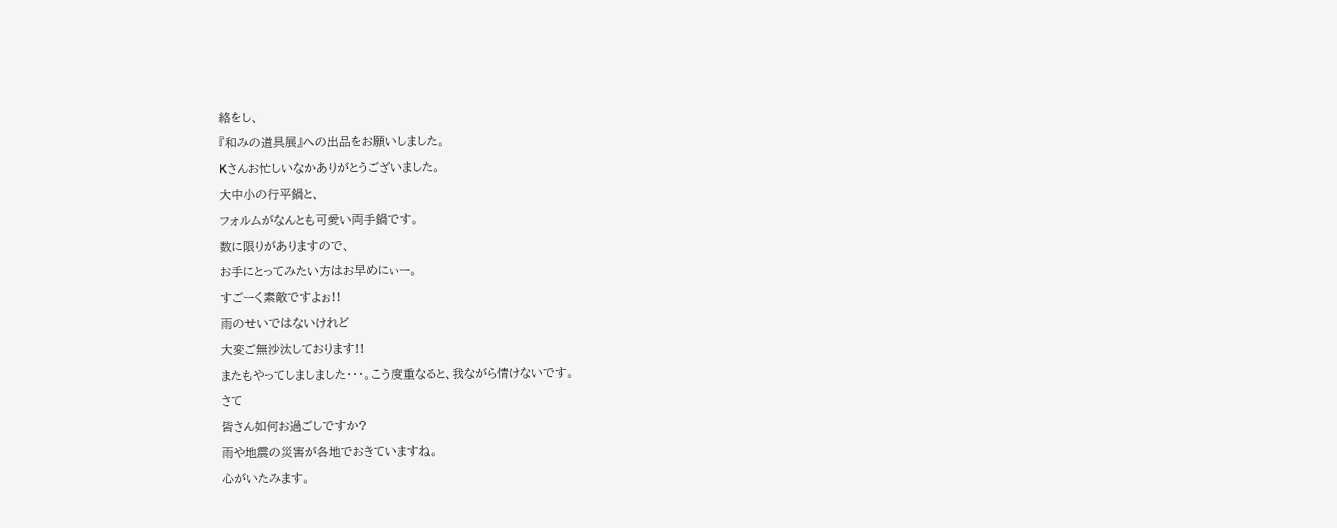絡をし、
『和みの道具展』への出品をお願いしました。
Kさんお忙しいなかありがとうございました。
大中小の行平鍋と、
フォルムがなんとも可愛い両手鍋です。
数に限りがありますので、
お手にとってみたい方はお早めにぃー。
すごーく素敵ですよぉ!!
雨のせいではないけれど
大変ご無沙汰しております!!
またもやってしましました・・・。こう度重なると、我ながら情けないです。
さて
皆さん如何お過ごしですか?
雨や地震の災害が各地でおきていますね。
心がいたみます。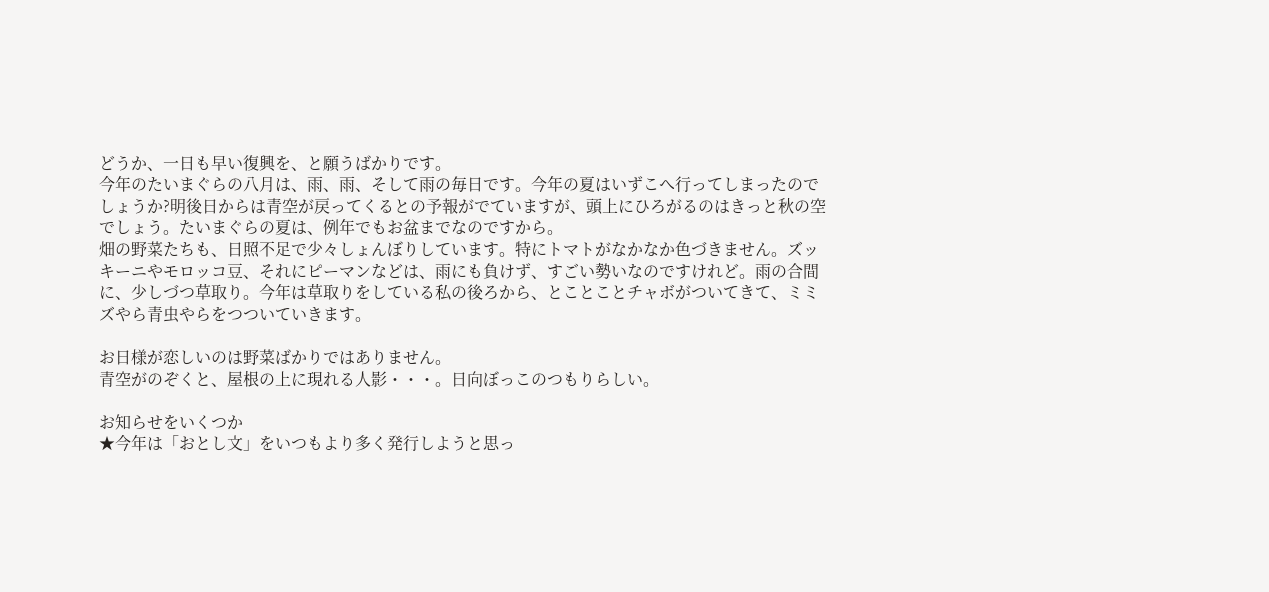どうか、一日も早い復興を、と願うばかりです。
今年のたいまぐらの八月は、雨、雨、そして雨の毎日です。今年の夏はいずこへ行ってしまったのでしょうか?明後日からは青空が戻ってくるとの予報がでていますが、頭上にひろがるのはきっと秋の空でしょう。たいまぐらの夏は、例年でもお盆までなのですから。
畑の野菜たちも、日照不足で少々しょんぼりしています。特にトマトがなかなか色づきません。ズッキーニやモロッコ豆、それにピーマンなどは、雨にも負けず、すごい勢いなのですけれど。雨の合間に、少しづつ草取り。今年は草取りをしている私の後ろから、とことことチャボがついてきて、ミミズやら青虫やらをつついていきます。

お日様が恋しいのは野菜ばかりではありません。
青空がのぞくと、屋根の上に現れる人影・・・。日向ぼっこのつもりらしい。

お知らせをいくつか
★今年は「おとし文」をいつもより多く発行しようと思っ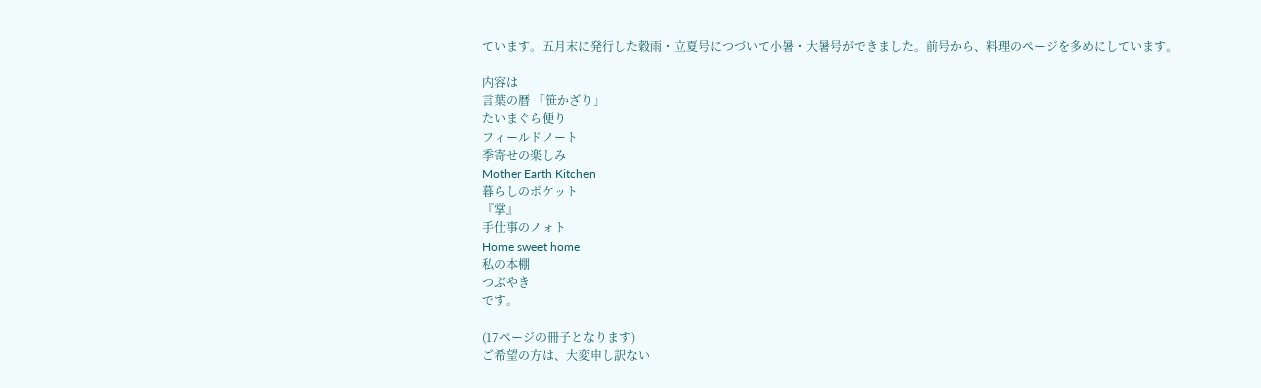ています。五月末に発行した穀雨・立夏号につづいて小暑・大暑号ができました。前号から、料理のページを多めにしています。

内容は
言葉の暦 「笹かざり」
たいまぐら便り
フィールドノート
季寄せの楽しみ
Mother Earth Kitchen
暮らしのポケット
『掌』
手仕事のノォト
Home sweet home
私の本棚
つぶやき
です。

(17ページの冊子となります)
ご希望の方は、大変申し訳ない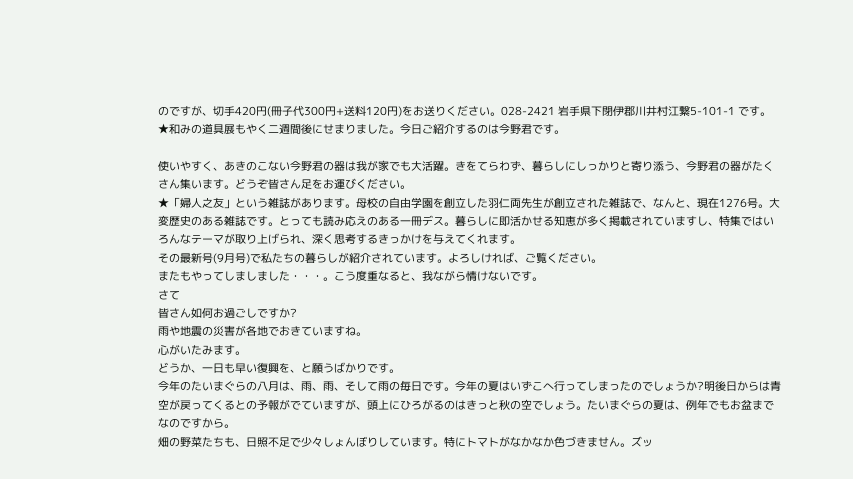のですが、切手420円(冊子代300円+送料120円)をお送りください。028-2421 岩手県下閉伊郡川井村江繋5-101-1 です。
★和みの道具展もやく二週間後にせまりました。今日ご紹介するのは今野君です。

使いやすく、あきのこない今野君の器は我が家でも大活躍。きをてらわず、暮らしにしっかりと寄り添う、今野君の器がたくさん集います。どうぞ皆さん足をお運びください。
★「婦人之友」という雑誌があります。母校の自由学園を創立した羽仁両先生が創立された雑誌で、なんと、現在1276号。大変歴史のある雑誌です。とっても読み応えのある一冊デス。暮らしに即活かせる知恵が多く掲載されていますし、特集ではいろんなテーマが取り上げられ、深く思考するきっかけを与えてくれます。
その最新号(9月号)で私たちの暮らしが紹介されています。よろしければ、ご覧ください。
またもやってしましました・・・。こう度重なると、我ながら情けないです。
さて
皆さん如何お過ごしですか?
雨や地震の災害が各地でおきていますね。
心がいたみます。
どうか、一日も早い復興を、と願うばかりです。
今年のたいまぐらの八月は、雨、雨、そして雨の毎日です。今年の夏はいずこへ行ってしまったのでしょうか?明後日からは青空が戻ってくるとの予報がでていますが、頭上にひろがるのはきっと秋の空でしょう。たいまぐらの夏は、例年でもお盆までなのですから。
畑の野菜たちも、日照不足で少々しょんぼりしています。特にトマトがなかなか色づきません。ズッ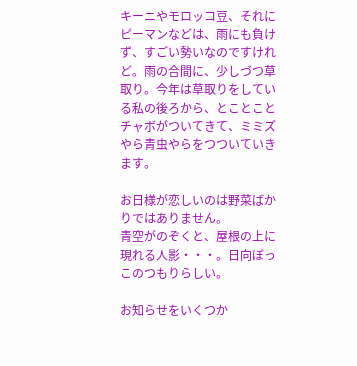キーニやモロッコ豆、それにピーマンなどは、雨にも負けず、すごい勢いなのですけれど。雨の合間に、少しづつ草取り。今年は草取りをしている私の後ろから、とことことチャボがついてきて、ミミズやら青虫やらをつついていきます。

お日様が恋しいのは野菜ばかりではありません。
青空がのぞくと、屋根の上に現れる人影・・・。日向ぼっこのつもりらしい。

お知らせをいくつか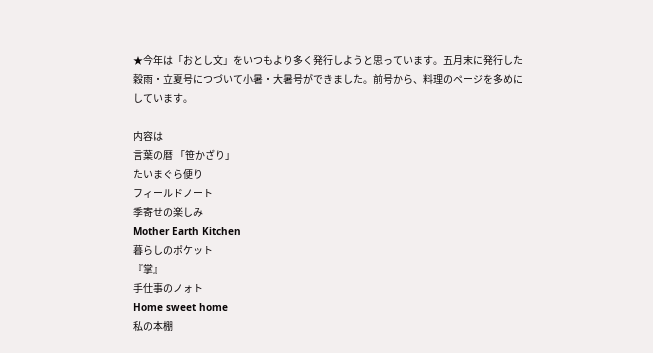★今年は「おとし文」をいつもより多く発行しようと思っています。五月末に発行した穀雨・立夏号につづいて小暑・大暑号ができました。前号から、料理のページを多めにしています。

内容は
言葉の暦 「笹かざり」
たいまぐら便り
フィールドノート
季寄せの楽しみ
Mother Earth Kitchen
暮らしのポケット
『掌』
手仕事のノォト
Home sweet home
私の本棚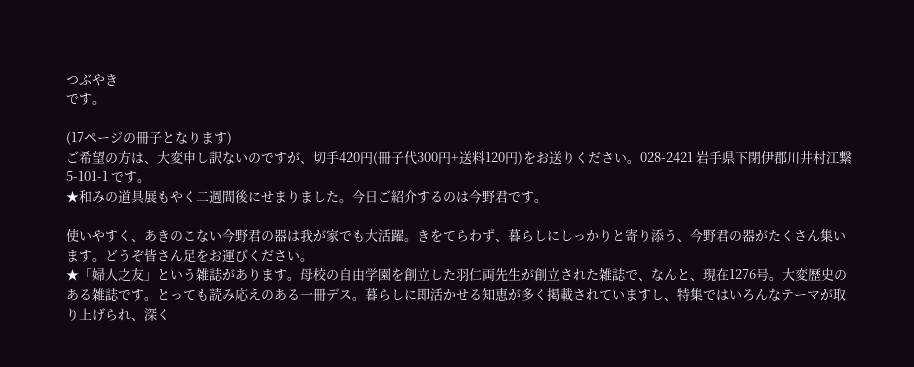つぶやき
です。

(17ページの冊子となります)
ご希望の方は、大変申し訳ないのですが、切手420円(冊子代300円+送料120円)をお送りください。028-2421 岩手県下閉伊郡川井村江繋5-101-1 です。
★和みの道具展もやく二週間後にせまりました。今日ご紹介するのは今野君です。

使いやすく、あきのこない今野君の器は我が家でも大活躍。きをてらわず、暮らしにしっかりと寄り添う、今野君の器がたくさん集います。どうぞ皆さん足をお運びください。
★「婦人之友」という雑誌があります。母校の自由学園を創立した羽仁両先生が創立された雑誌で、なんと、現在1276号。大変歴史のある雑誌です。とっても読み応えのある一冊デス。暮らしに即活かせる知恵が多く掲載されていますし、特集ではいろんなテーマが取り上げられ、深く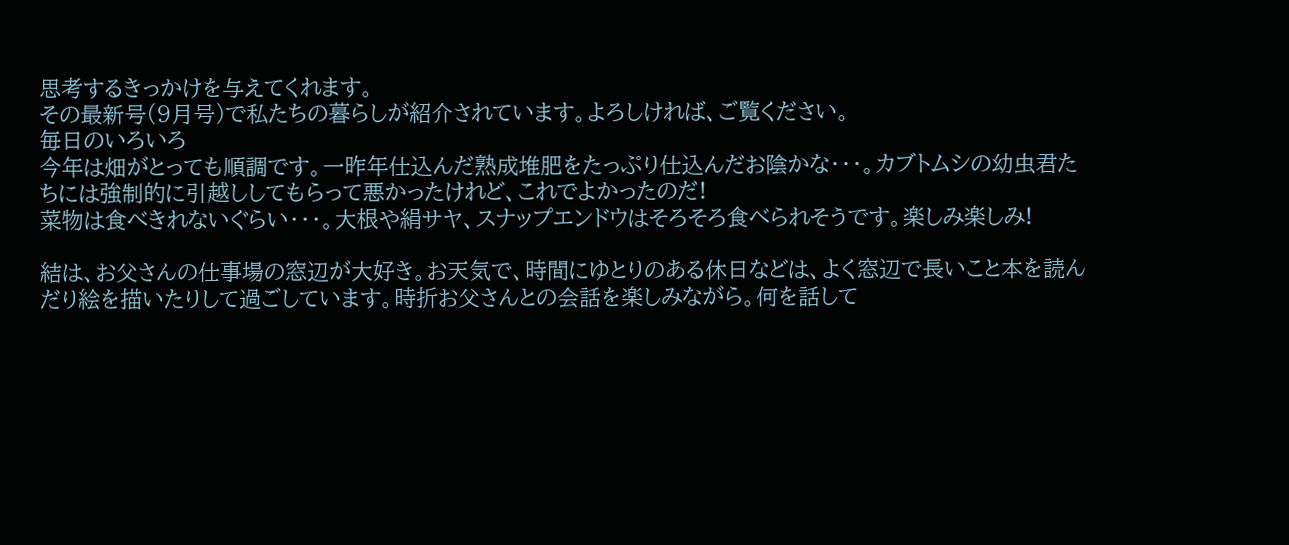思考するきっかけを与えてくれます。
その最新号(9月号)で私たちの暮らしが紹介されています。よろしければ、ご覧ください。
毎日のいろいろ
今年は畑がとっても順調です。一昨年仕込んだ熟成堆肥をたっぷり仕込んだお陰かな・・・。カブトムシの幼虫君たちには強制的に引越ししてもらって悪かったけれど、これでよかったのだ!
菜物は食べきれないぐらい・・・。大根や絹サヤ、スナップエンドウはそろそろ食べられそうです。楽しみ楽しみ!

結は、お父さんの仕事場の窓辺が大好き。お天気で、時間にゆとりのある休日などは、よく窓辺で長いこと本を読んだり絵を描いたりして過ごしています。時折お父さんとの会話を楽しみながら。何を話して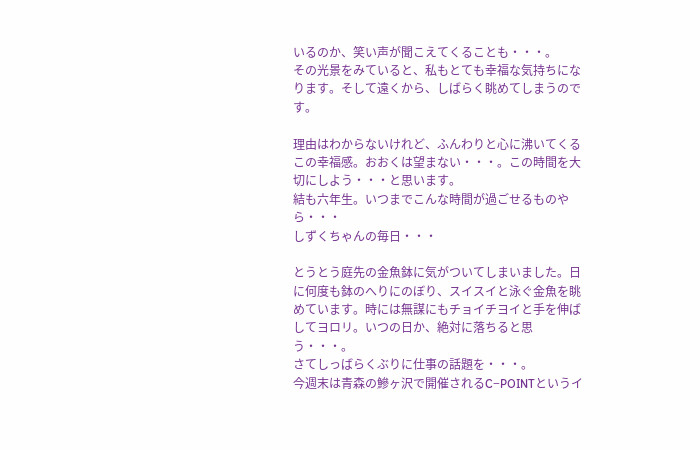いるのか、笑い声が聞こえてくることも・・・。
その光景をみていると、私もとても幸福な気持ちになります。そして遠くから、しばらく眺めてしまうのです。

理由はわからないけれど、ふんわりと心に沸いてくるこの幸福感。おおくは望まない・・・。この時間を大切にしよう・・・と思います。
結も六年生。いつまでこんな時間が過ごせるものやら・・・
しずくちゃんの毎日・・・

とうとう庭先の金魚鉢に気がついてしまいました。日に何度も鉢のへりにのぼり、スイスイと泳ぐ金魚を眺めています。時には無謀にもチョイチヨイと手を伸ばしてヨロリ。いつの日か、絶対に落ちると思う・・・。
さてしっばらくぶりに仕事の話題を・・・。
今週末は青森の鰺ヶ沢で開催されるC−POINTというイ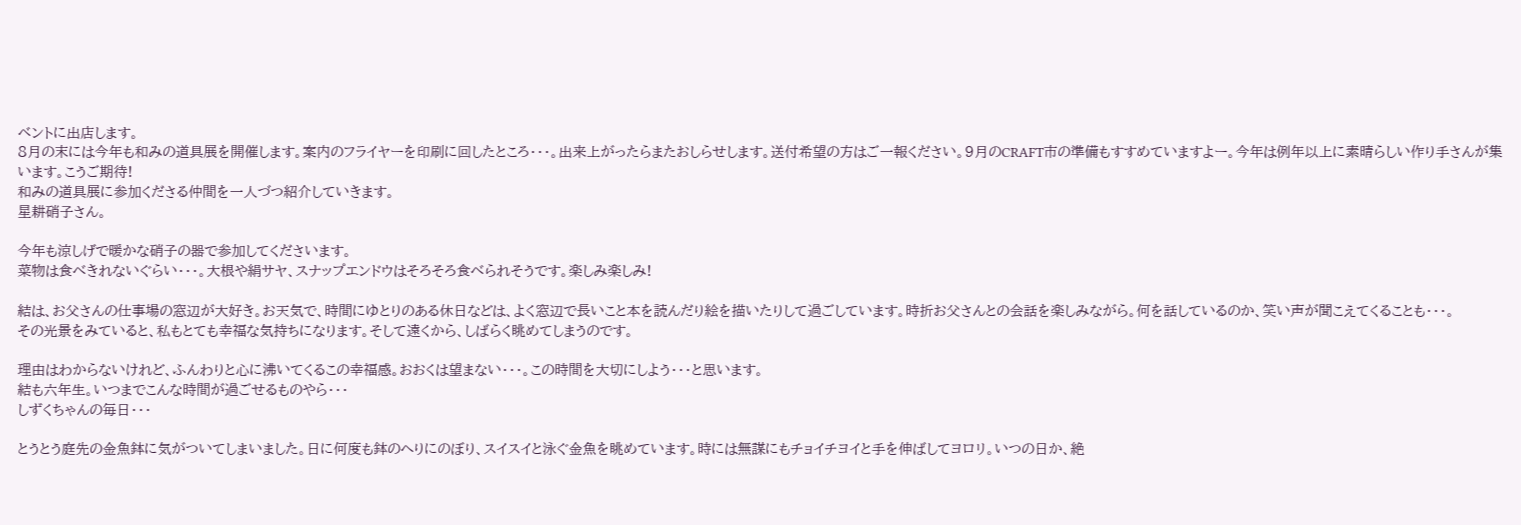ベントに出店します。
8月の末には今年も和みの道具展を開催します。案内のフライヤーを印刷に回したところ・・・。出来上がったらまたおしらせします。送付希望の方はご一報ください。9月のCRAFT市の準備もすすめていますよー。今年は例年以上に素晴らしい作り手さんが集います。こうご期待!
和みの道具展に参加くださる仲間を一人づつ紹介していきます。
星耕硝子さん。

今年も涼しげで暖かな硝子の器で参加してくださいます。
菜物は食べきれないぐらい・・・。大根や絹サヤ、スナップエンドウはそろそろ食べられそうです。楽しみ楽しみ!

結は、お父さんの仕事場の窓辺が大好き。お天気で、時間にゆとりのある休日などは、よく窓辺で長いこと本を読んだり絵を描いたりして過ごしています。時折お父さんとの会話を楽しみながら。何を話しているのか、笑い声が聞こえてくることも・・・。
その光景をみていると、私もとても幸福な気持ちになります。そして遠くから、しばらく眺めてしまうのです。

理由はわからないけれど、ふんわりと心に沸いてくるこの幸福感。おおくは望まない・・・。この時間を大切にしよう・・・と思います。
結も六年生。いつまでこんな時間が過ごせるものやら・・・
しずくちゃんの毎日・・・

とうとう庭先の金魚鉢に気がついてしまいました。日に何度も鉢のへりにのぼり、スイスイと泳ぐ金魚を眺めています。時には無謀にもチョイチヨイと手を伸ばしてヨロリ。いつの日か、絶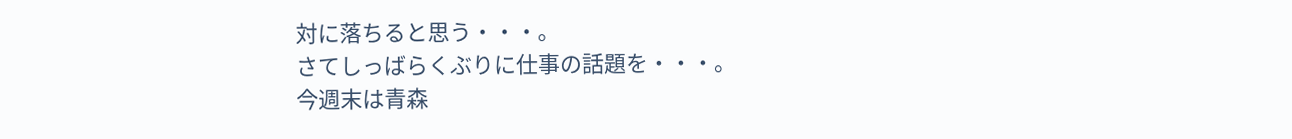対に落ちると思う・・・。
さてしっばらくぶりに仕事の話題を・・・。
今週末は青森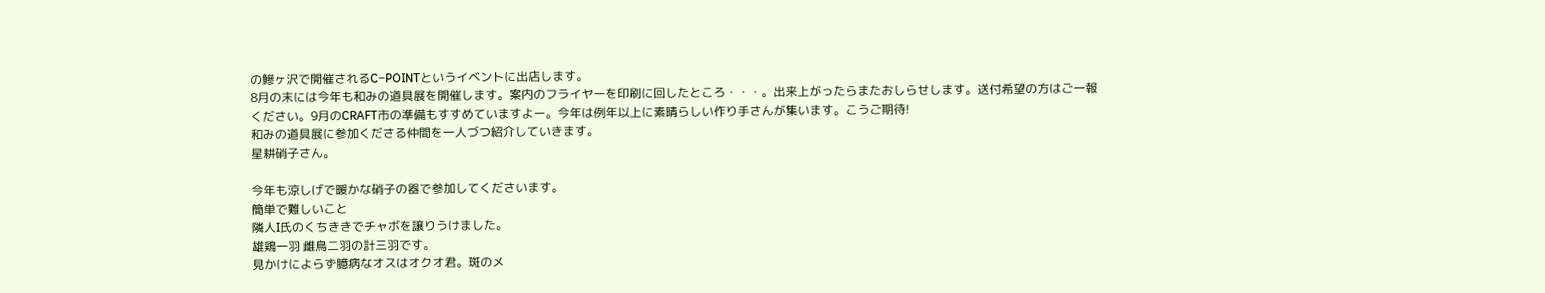の鰺ヶ沢で開催されるC−POINTというイベントに出店します。
8月の末には今年も和みの道具展を開催します。案内のフライヤーを印刷に回したところ・・・。出来上がったらまたおしらせします。送付希望の方はご一報ください。9月のCRAFT市の準備もすすめていますよー。今年は例年以上に素晴らしい作り手さんが集います。こうご期待!
和みの道具展に参加くださる仲間を一人づつ紹介していきます。
星耕硝子さん。

今年も涼しげで暖かな硝子の器で参加してくださいます。
簡単で難しいこと
隣人I氏のくちききでチャボを譲りうけました。
雄鶏一羽 雌鳥二羽の計三羽です。
見かけによらず臆病なオスはオクオ君。斑のメ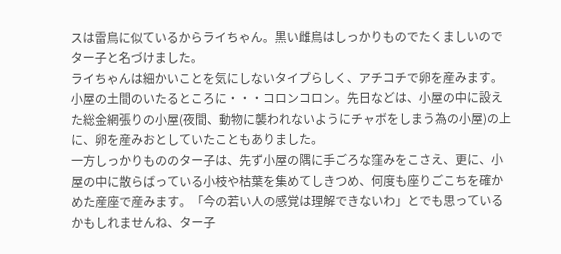スは雷鳥に似ているからライちゃん。黒い雌鳥はしっかりものでたくましいのでター子と名づけました。
ライちゃんは細かいことを気にしないタイプらしく、アチコチで卵を産みます。小屋の土間のいたるところに・・・コロンコロン。先日などは、小屋の中に設えた総金網張りの小屋(夜間、動物に襲われないようにチャボをしまう為の小屋)の上に、卵を産みおとしていたこともありました。
一方しっかりもののター子は、先ず小屋の隅に手ごろな窪みをこさえ、更に、小屋の中に散らばっている小枝や枯葉を集めてしきつめ、何度も座りごこちを確かめた産座で産みます。「今の若い人の感覚は理解できないわ」とでも思っているかもしれませんね、ター子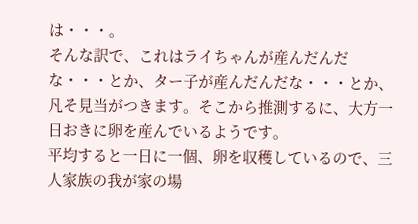は・・・。
そんな訳で、これはライちゃんが産んだんだな・・・とか、ター子が産んだんだな・・・とか、凡そ見当がつきます。そこから推測するに、大方一日おきに卵を産んでいるようです。
平均すると一日に一個、卵を収穫しているので、三人家族の我が家の場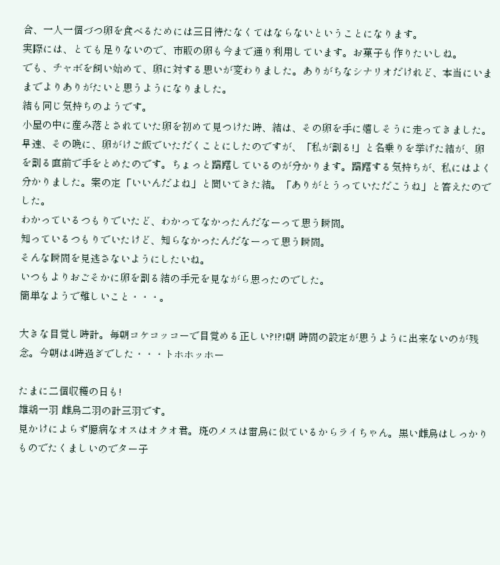合、一人一個づつ卵を食べるためには三日待たなくてはならないということになります。
実際には、とても足りないので、市販の卵も今まで通り利用しています。お菓子も作りたいしね。
でも、チャボを飼い始めて、卵に対する思いが変わりました。ありがちなシナリオだけれど、本当にいままでよりありがたいと思うようになりました。
結も同じ気持ちのようです。
小屋の中に産み落とされていた卵を初めて見つけた時、結は、その卵を手に嬉しそうに走ってきました。早速、その晩に、卵がけご飯でいただくことにしたのですが、「私が割る!」と名乗りを挙げた結が、卵を割る直前で手をとめたのです。ちょっと躊躇しているのが分かります。躊躇する気持ちが、私にはよく分かりました。案の定「いいんだよね」と聞いてきた結。「ありがとうっていただこうね」と答えたのでした。
わかっているつもりでいたど、わかってなかったんだなーって思う瞬間。
知っているつもりでいたけど、知らなかったんだなーって思う瞬間。
そんな瞬間を見逃さないようにしたいね。
いつもよりおごそかに卵を割る結の手元を見ながら思ったのでした。
簡単なようで難しいこと・・・。

大きな目覚し時計。毎朝コケコッコーで目覚める正しい?!?!朝 時間の設定が思うように出来ないのが残念。今朝は4時過ぎでした・・・トホホッホー

たまに二個収穫の日も!
雄鶏一羽 雌鳥二羽の計三羽です。
見かけによらず臆病なオスはオクオ君。斑のメスは雷鳥に似ているからライちゃん。黒い雌鳥はしっかりものでたくましいのでター子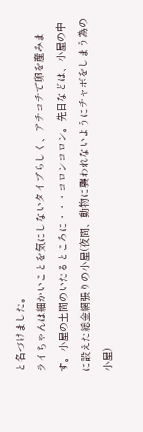と名づけました。
ライちゃんは細かいことを気にしないタイプらしく、アチコチで卵を産みます。小屋の土間のいたるところに・・・コロンコロン。先日などは、小屋の中に設えた総金網張りの小屋(夜間、動物に襲われないようにチャボをしまう為の小屋)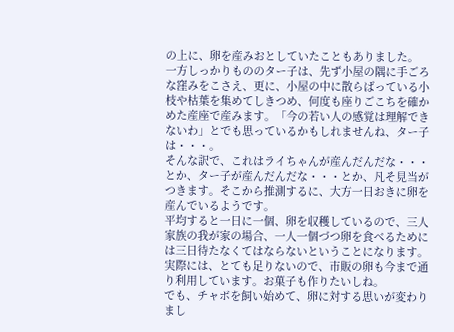の上に、卵を産みおとしていたこともありました。
一方しっかりもののター子は、先ず小屋の隅に手ごろな窪みをこさえ、更に、小屋の中に散らばっている小枝や枯葉を集めてしきつめ、何度も座りごこちを確かめた産座で産みます。「今の若い人の感覚は理解できないわ」とでも思っているかもしれませんね、ター子は・・・。
そんな訳で、これはライちゃんが産んだんだな・・・とか、ター子が産んだんだな・・・とか、凡そ見当がつきます。そこから推測するに、大方一日おきに卵を産んでいるようです。
平均すると一日に一個、卵を収穫しているので、三人家族の我が家の場合、一人一個づつ卵を食べるためには三日待たなくてはならないということになります。
実際には、とても足りないので、市販の卵も今まで通り利用しています。お菓子も作りたいしね。
でも、チャボを飼い始めて、卵に対する思いが変わりまし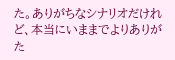た。ありがちなシナリオだけれど、本当にいままでよりありがた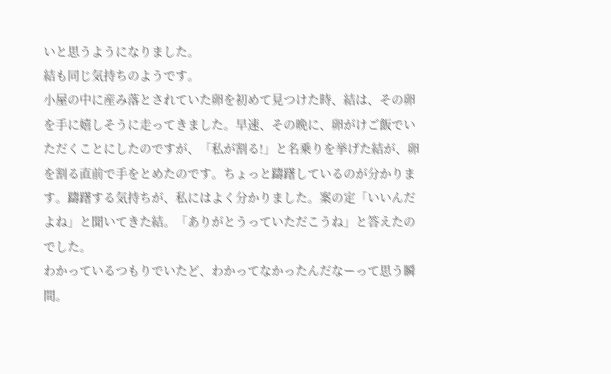いと思うようになりました。
結も同じ気持ちのようです。
小屋の中に産み落とされていた卵を初めて見つけた時、結は、その卵を手に嬉しそうに走ってきました。早速、その晩に、卵がけご飯でいただくことにしたのですが、「私が割る!」と名乗りを挙げた結が、卵を割る直前で手をとめたのです。ちょっと躊躇しているのが分かります。躊躇する気持ちが、私にはよく分かりました。案の定「いいんだよね」と聞いてきた結。「ありがとうっていただこうね」と答えたのでした。
わかっているつもりでいたど、わかってなかったんだなーって思う瞬間。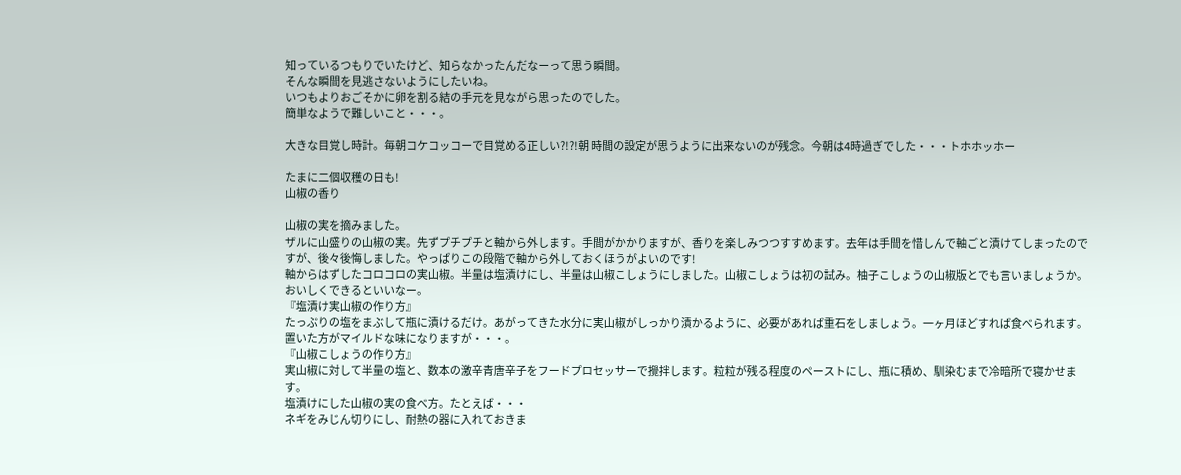知っているつもりでいたけど、知らなかったんだなーって思う瞬間。
そんな瞬間を見逃さないようにしたいね。
いつもよりおごそかに卵を割る結の手元を見ながら思ったのでした。
簡単なようで難しいこと・・・。

大きな目覚し時計。毎朝コケコッコーで目覚める正しい?!?!朝 時間の設定が思うように出来ないのが残念。今朝は4時過ぎでした・・・トホホッホー

たまに二個収穫の日も!
山椒の香り

山椒の実を摘みました。
ザルに山盛りの山椒の実。先ずプチプチと軸から外します。手間がかかりますが、香りを楽しみつつすすめます。去年は手間を惜しんで軸ごと漬けてしまったのですが、後々後悔しました。やっぱりこの段階で軸から外しておくほうがよいのです!
軸からはずしたコロコロの実山椒。半量は塩漬けにし、半量は山椒こしょうにしました。山椒こしょうは初の試み。柚子こしょうの山椒版とでも言いましょうか。おいしくできるといいなー。
『塩漬け実山椒の作り方』
たっぷりの塩をまぶして瓶に漬けるだけ。あがってきた水分に実山椒がしっかり漬かるように、必要があれば重石をしましょう。一ヶ月ほどすれば食べられます。置いた方がマイルドな味になりますが・・・。
『山椒こしょうの作り方』
実山椒に対して半量の塩と、数本の激辛青唐辛子をフードプロセッサーで攪拌します。粒粒が残る程度のペーストにし、瓶に積め、馴染むまで冷暗所で寝かせます。
塩漬けにした山椒の実の食べ方。たとえば・・・
ネギをみじん切りにし、耐熱の器に入れておきま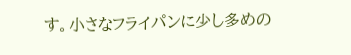す。小さなフライパンに少し多めの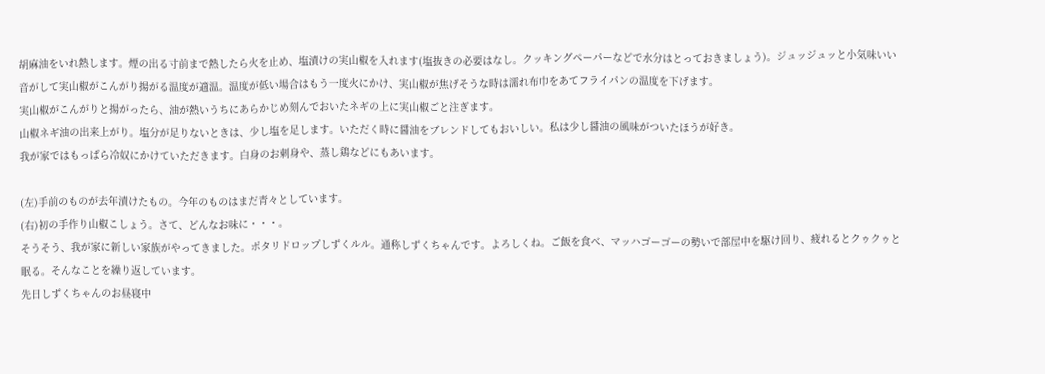胡麻油をいれ熱します。煙の出る寸前まで熱したら火を止め、塩漬けの実山椒を入れます(塩抜きの必要はなし。クッキングペーパーなどで水分はとっておきましょう)。ジュッジュッと小気味いい音がして実山椒がこんがり揚がる温度が適温。温度が低い場合はもう一度火にかけ、実山椒が焦げそうな時は濡れ布巾をあてフライパンの温度を下げます。
実山椒がこんがりと揚がったら、油が熱いうちにあらかじめ刻んでおいたネギの上に実山椒ごと注ぎます。
山椒ネギ油の出来上がり。塩分が足りないときは、少し塩を足します。いただく時に醤油をブレンドしてもおいしい。私は少し醤油の風味がついたほうが好き。
我が家ではもっぱら冷奴にかけていただきます。白身のお刺身や、蒸し鶏などにもあいます。

(左)手前のものが去年漬けたもの。今年のものはまだ青々としています。
(右)初の手作り山椒こしょう。さて、どんなお味に・・・。
そうそう、我が家に新しい家族がやってきました。ポタリドロップしずくルル。通称しずくちゃんです。よろしくね。ご飯を食べ、マッハゴーゴーの勢いで部屋中を駆け回り、疲れるとクゥクゥと眠る。そんなことを繰り返しています。
先日しずくちゃんのお昼寝中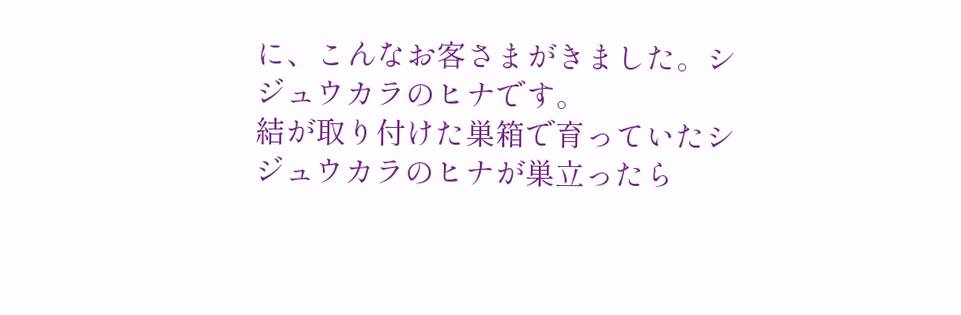に、こんなお客さまがきました。シジュウカラのヒナです。
結が取り付けた巣箱で育っていたシジュウカラのヒナが巣立ったら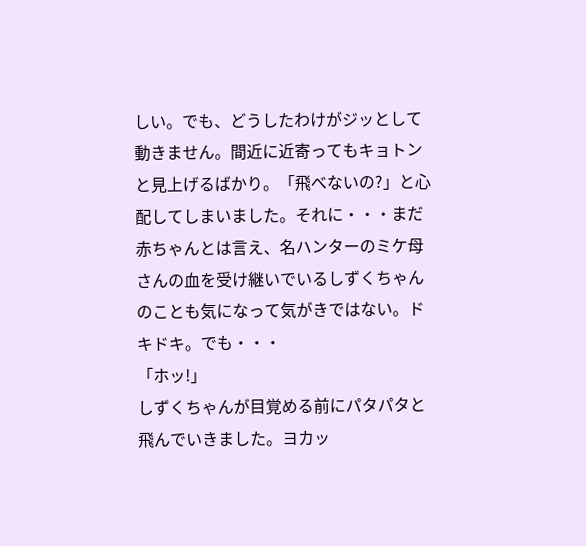しい。でも、どうしたわけがジッとして動きません。間近に近寄ってもキョトンと見上げるばかり。「飛べないの?」と心配してしまいました。それに・・・まだ赤ちゃんとは言え、名ハンターのミケ母さんの血を受け継いでいるしずくちゃんのことも気になって気がきではない。ドキドキ。でも・・・
「ホッ!」
しずくちゃんが目覚める前にパタパタと飛んでいきました。ヨカッ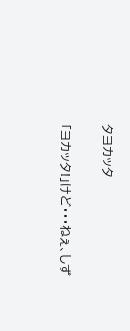タヨカッタ

「ヨカッタ!」けど・・・ねぇ、しず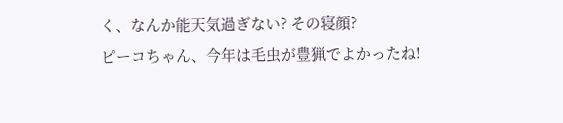く、なんか能天気過ぎない? その寝顔?
ピーコちゃん、今年は毛虫が豊猟でよかったね!